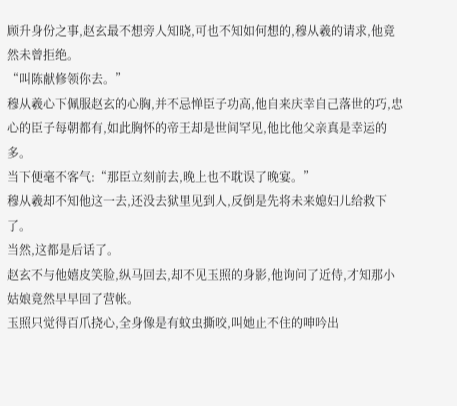顾升身份之事,赵玄最不想旁人知晓,可也不知如何想的,穆从羲的请求,他竟然未曾拒绝。
“叫陈献修领你去。”
穆从羲心下佩服赵玄的心胸,并不忌惮臣子功高,他自来庆幸自己落世的巧,忠心的臣子每朝都有,如此胸怀的帝王却是世间罕见,他比他父亲真是幸运的多。
当下便毫不客气:“那臣立刻前去,晚上也不耽误了晚宴。”
穆从羲却不知他这一去,还没去狱里见到人,反倒是先将未来媳妇儿给救下了。
当然,这都是后话了。
赵玄不与他嬉皮笑脸,纵马回去,却不见玉照的身影,他询问了近侍,才知那小姑娘竟然早早回了营帐。
玉照只觉得百爪挠心,全身像是有蚊虫撕咬,叫她止不住的呻吟出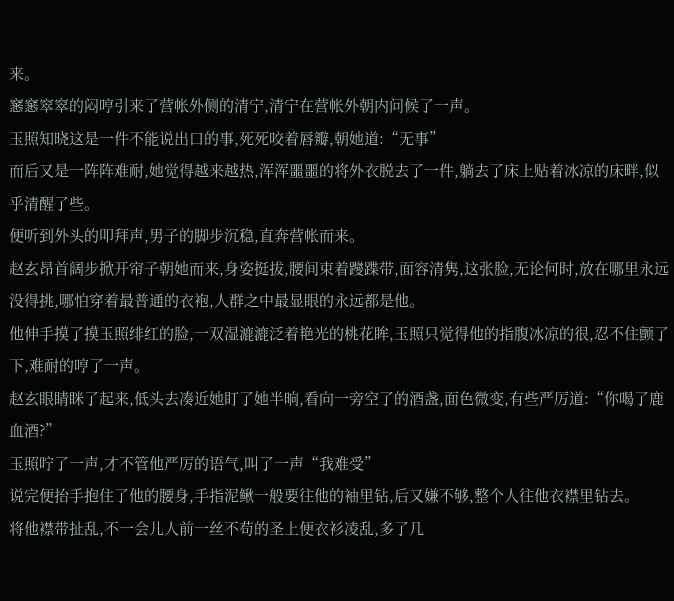来。
窸窸窣窣的闷哼引来了营帐外侧的清宁,清宁在营帐外朝内问候了一声。
玉照知晓这是一件不能说出口的事,死死咬着唇瓣,朝她道:“无事”
而后又是一阵阵难耐,她觉得越来越热,浑浑噩噩的将外衣脱去了一件,躺去了床上贴着冰凉的床畔,似乎清醒了些。
便听到外头的叩拜声,男子的脚步沉稳,直奔营帐而来。
赵玄昂首阔步掀开帘子朝她而来,身姿挺拔,腰间束着躞蹀带,面容清隽,这张脸,无论何时,放在哪里永远没得挑,哪怕穿着最普通的衣袍,人群之中最显眼的永远都是他。
他伸手摸了摸玉照绯红的脸,一双湿漉漉泛着艳光的桃花眸,玉照只觉得他的指腹冰凉的很,忍不住颤了下,难耐的哼了一声。
赵玄眼睛眯了起来,低头去凑近她盯了她半晌,看向一旁空了的酒盏,面色微变,有些严厉道:“你喝了鹿血酒?”
玉照咛了一声,才不管他严厉的语气,叫了一声“我难受”
说完便抬手抱住了他的腰身,手指泥鳅一般要往他的袖里钻,后又嫌不够,整个人往他衣襟里钻去。
将他襟带扯乱,不一会儿人前一丝不苟的圣上便衣衫凌乱,多了几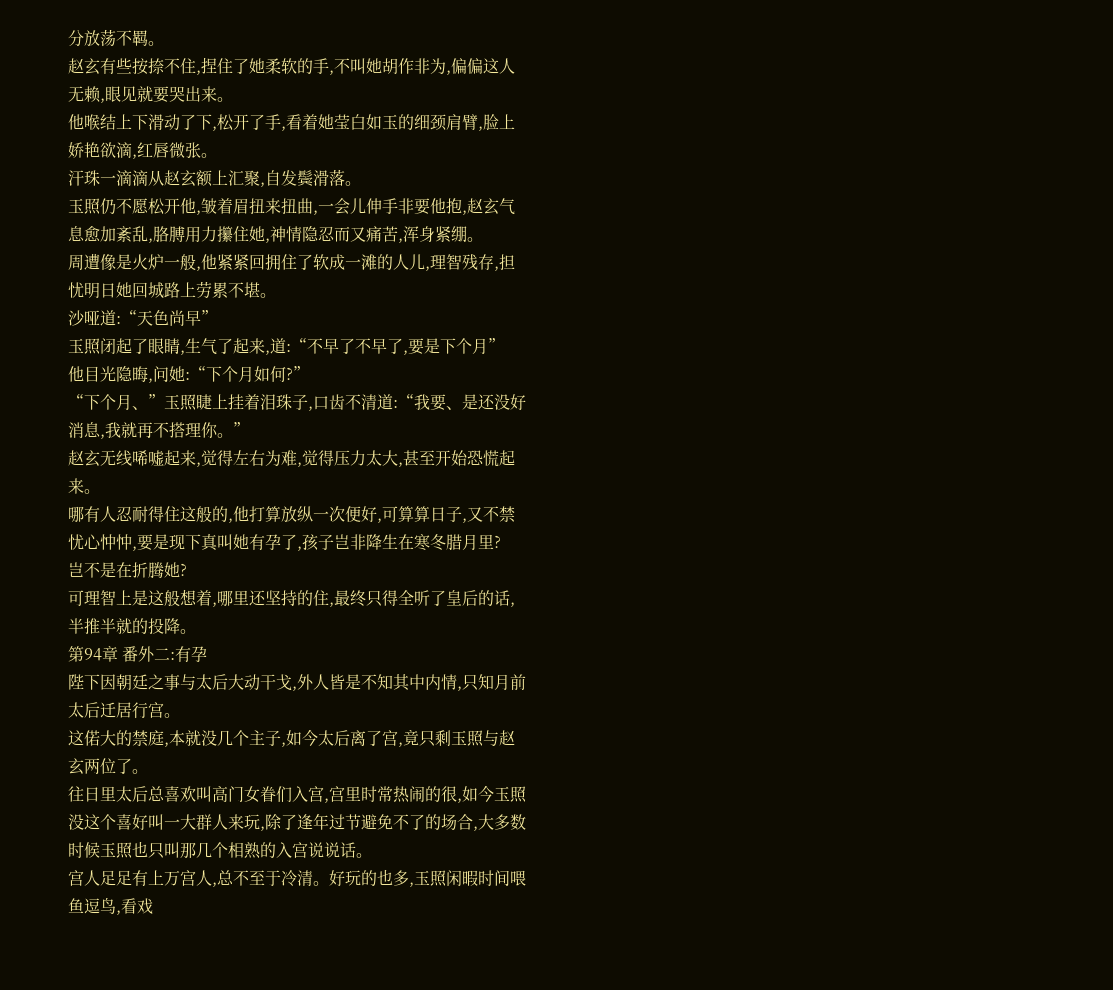分放荡不羁。
赵玄有些按捺不住,捏住了她柔软的手,不叫她胡作非为,偏偏这人无赖,眼见就要哭出来。
他喉结上下滑动了下,松开了手,看着她莹白如玉的细颈肩臂,脸上娇艳欲滴,红唇微张。
汗珠一滴滴从赵玄额上汇聚,自发鬓滑落。
玉照仍不愿松开他,皱着眉扭来扭曲,一会儿伸手非要他抱,赵玄气息愈加紊乱,胳膊用力攥住她,神情隐忍而又痛苦,浑身紧绷。
周遭像是火炉一般,他紧紧回拥住了软成一滩的人儿,理智残存,担忧明日她回城路上劳累不堪。
沙哑道:“天色尚早”
玉照闭起了眼睛,生气了起来,道:“不早了不早了,要是下个月”
他目光隐晦,问她:“下个月如何?”
“下个月、”玉照睫上挂着泪珠子,口齿不清道:“我要、是还没好消息,我就再不搭理你。”
赵玄无线唏嘘起来,觉得左右为难,觉得压力太大,甚至开始恐慌起来。
哪有人忍耐得住这般的,他打算放纵一次便好,可算算日子,又不禁忧心忡忡,要是现下真叫她有孕了,孩子岂非降生在寒冬腊月里?
岂不是在折腾她?
可理智上是这般想着,哪里还坚持的住,最终只得全听了皇后的话,半推半就的投降。
第94章 番外二:有孕
陛下因朝廷之事与太后大动干戈,外人皆是不知其中内情,只知月前太后迁居行宫。
这偌大的禁庭,本就没几个主子,如今太后离了宫,竟只剩玉照与赵玄两位了。
往日里太后总喜欢叫高门女眷们入宫,宫里时常热闹的很,如今玉照没这个喜好叫一大群人来玩,除了逢年过节避免不了的场合,大多数时候玉照也只叫那几个相熟的入宫说说话。
宫人足足有上万宫人,总不至于冷清。好玩的也多,玉照闲暇时间喂鱼逗鸟,看戏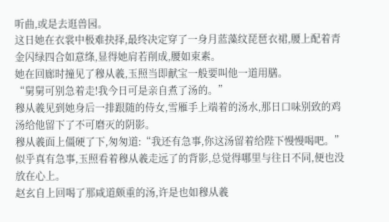听曲,或是去逛兽园。
这日她在衣裳中极难抉择,最终决定穿了一身月蓝藻纹琵琶衣裙,腰上配着青金闪绿四合如意绦,显得她肩若削成,腰如束素。
她在回廊时撞见了穆从羲,玉照当即献宝一般要叫他一道用膳。
“舅舅可别急着走!我今日可是亲自煮了汤的。”
穆从羲见到她身后一排跟随的侍女,雪雁手上端着的汤水,那日口味别致的鸡汤给他留下了不可磨灭的阴影。
穆从羲面上僵硬了下,匆匆道:“我还有急事,你这汤留着给陛下慢慢喝吧。”
似乎真有急事,玉照看着穆从羲走远了的背影,总觉得哪里与往日不同,便也没放在心上。
赵玄自上回喝了那咸道颇重的汤,许是也如穆从羲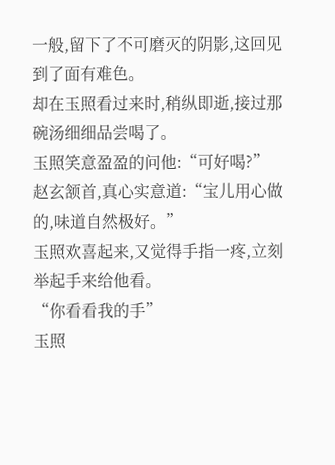一般,留下了不可磨灭的阴影,这回见到了面有难色。
却在玉照看过来时,稍纵即逝,接过那碗汤细细品尝喝了。
玉照笑意盈盈的问他:“可好喝?”
赵玄颔首,真心实意道:“宝儿用心做的,味道自然极好。”
玉照欢喜起来,又觉得手指一疼,立刻举起手来给他看。
“你看看我的手”
玉照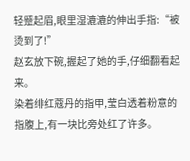轻蹙起眉,眼里湿漉漉的伸出手指:“被烫到了!”
赵玄放下碗,握起了她的手,仔细翻看起来。
染着绯红蔻丹的指甲,莹白透着粉意的指腹上,有一块比旁处红了许多。